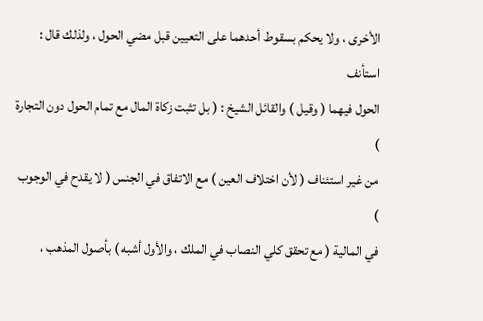الأخرى ، ولا يحكم بسقوط أحدهما على التعيين قبل مضي الحول ، ولذلك قال : استأنف
الحول فيهما ( وقيل ) والقائل الشيخ : ( بل تثبت زكاة المال مع تمام الحول دون التجارة )
من غير استئناف ( لأن اختلاف العين ) مع الاتفاق في الجنس ( لا يقدح في الوجوب )
في المالية ( مع تحقق كلي النصاب في الملك ، والأول أشبه ) بأصول المذهب ،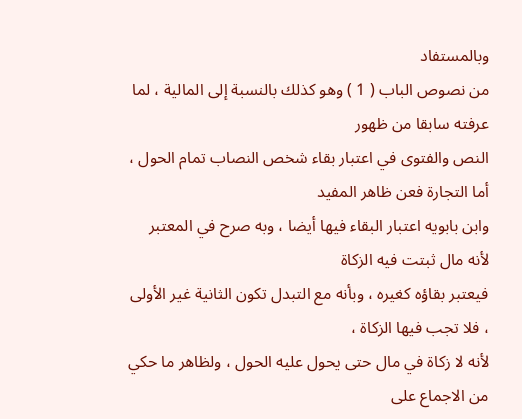وبالمستفاد
من نصوص الباب ( 1 ) وهو كذلك بالنسبة إلى المالية ، لما عرفته سابقا من ظهور
النص والفتوى في اعتبار بقاء شخص النصاب تمام الحول ، أما التجارة فعن ظاهر المفيد
وابن بابويه اعتبار البقاء فيها أيضا ، وبه صرح في المعتبر لأنه مال ثبتت فيه الزكاة
فيعتبر بقاؤه كغيره ، وبأنه مع التبدل تكون الثانية غير الأولى ، فلا تجب فيها الزكاة ،
لأنه لا زكاة في مال حتى يحول عليه الحول ، ولظاهر ما حكي من الاجماع على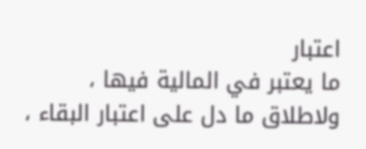اعتبار
ما يعتبر في المالية فيها ، ولاطلاق ما دل على اعتبار البقاء ،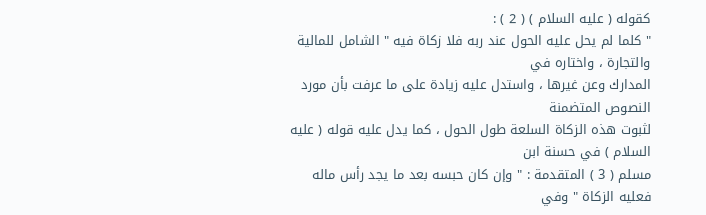كقوله ( عليه السلام ) ( 2 ) :
" كلما لم يحل عليه الحول عند ربه فلا زكاة فيه " الشامل للمالية والتجارة ، واختاره في
المدارك وعن غيرها ، واستدل عليه زيادة على ما عرفت بأن مورد النصوص المتضمنة
لثبوت هذه الزكاة السلعة طول الحول ، كما يدل عليه قوله ( عليه السلام ) في حسنة ابن
مسلم ( 3 ) المتقدمة : " وإن كان حبسه بعد ما يجد رأس ماله فعليه الزكاة " وفي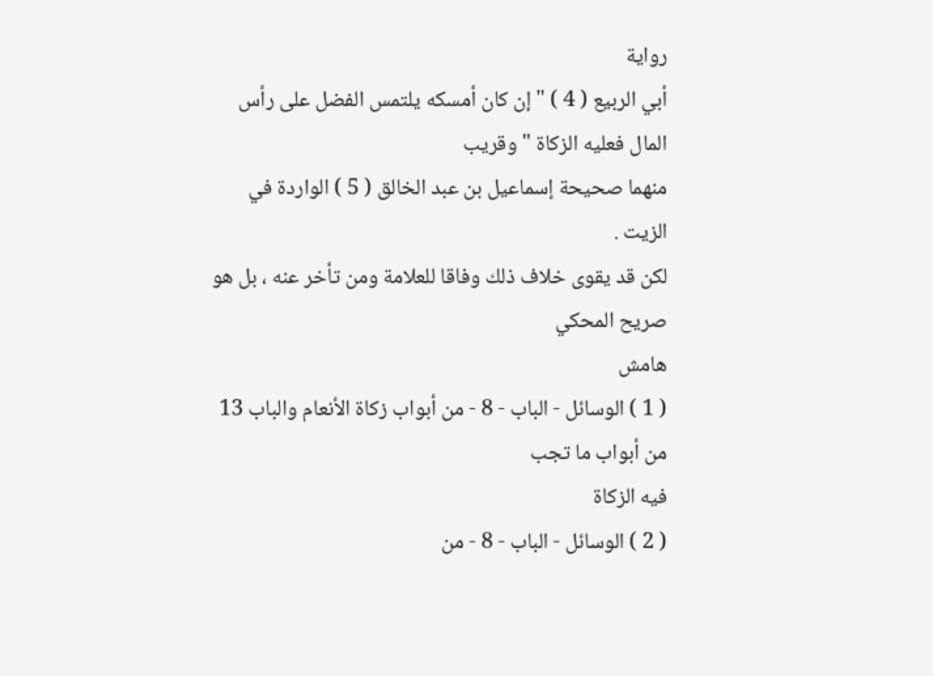رواية
أبي الربيع ( 4 ) " إن كان أمسكه يلتمس الفضل على رأس المال فعليه الزكاة " وقريب
منهما صحيحة إسماعيل بن عبد الخالق ( 5 ) الواردة في الزيت .
لكن قد يقوى خلاف ذلك وفاقا للعلامة ومن تأخر عنه ، بل هو صريح المحكي
هامش
( 1 ) الوسائل - الباب - 8 - من أبواب زكاة الأنعام والباب 13 من أبواب ما تجب
فيه الزكاة
( 2 ) الوسائل - الباب - 8 - من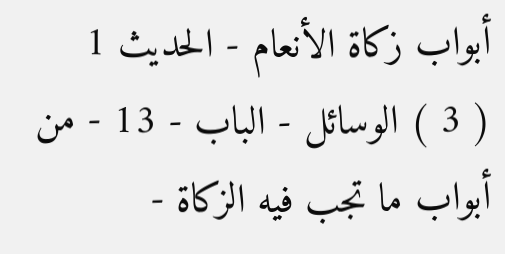أبواب زكاة الأنعام - الحديث 1
( 3 ) الوسائل - الباب - 13 - من أبواب ما تجب فيه الزكاة -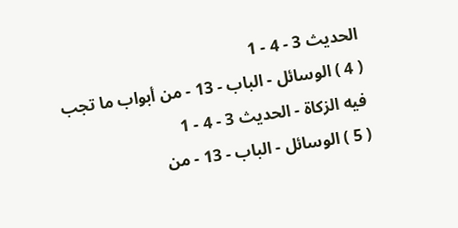الحديث 3 - 4 - 1
( 4 ) الوسائل - الباب - 13 - من أبواب ما تجب فيه الزكاة - الحديث 3 - 4 - 1
( 5 ) الوسائل - الباب - 13 - من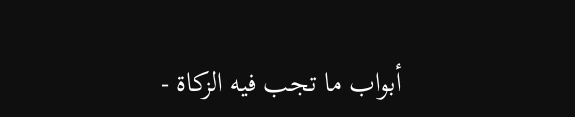أبواب ما تجب فيه الزكاة -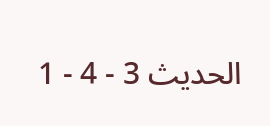الحديث 3 - 4 - 1